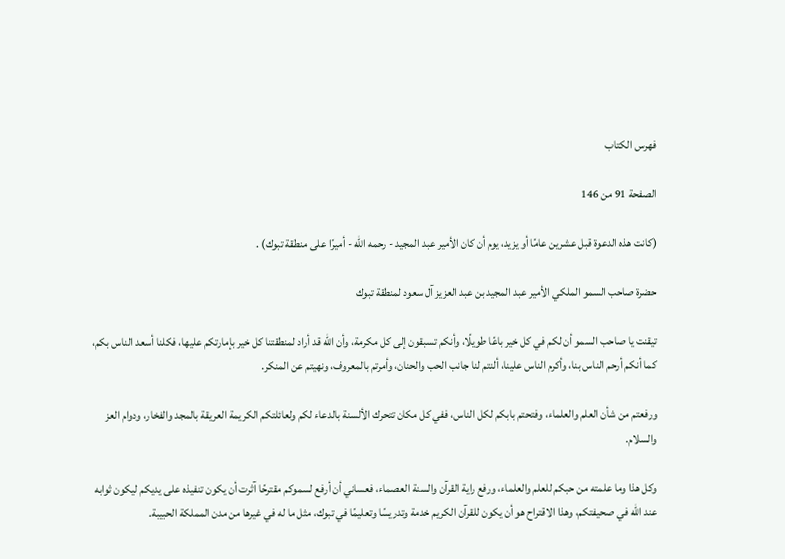فهرس الكتاب

الصفحة 91 من 146

(كانت هذه الدعوة قبل عشرين عامًا أو يزيد، يوم أن كان الأمير عبد المجيد - رحمه الله - أميرًا على منطقة تبوك) .

حضرة صاحب السمو الملكي الأمير عبد المجيد بن عبد العزيز آل سعود لمنطقة تبوك

تيقنت يا صاحب السمو أن لكم في كل خير باعًا طويلًا، وأنكم تسبقون إلى كل مكرمة، وأن الله قد أراد لمنطقتنا كل خير بإمارتكم عليها، فكلنا أسعد الناس بكم، كما أنكم أرحم الناس بنا، وأكرم الناس علينا، ألنتم لنا جانب الحب والحنان، وأمرتم بالمعروف، ونهيتم عن المنكر.

ورفعتم من شأن العلم والعلماء، وفتحتم بابكم لكل الناس، ففي كل مكان تتحرك الألسنة بالدعاء لكم ولعائلتكم الكريمة العريقة بالمجد والفخار، ودوام العز والسلام.

وكل هذا وما علمته من حبكم للعلم والعلماء، ورفع راية القرآن والسنة العصماء، فعساني أن أرفع لسموكم مقترحًا آثرت أن يكون تنفيذه على يديكم ليكون ثوابه عند الله في صحيفتكم، وهذا الاقتراح هو أن يكون للقرآن الكريم خدمة وتدريسًا وتعليمًا في تبوك، مثل ما له في غيرها من مدن المملكة الحبيبة.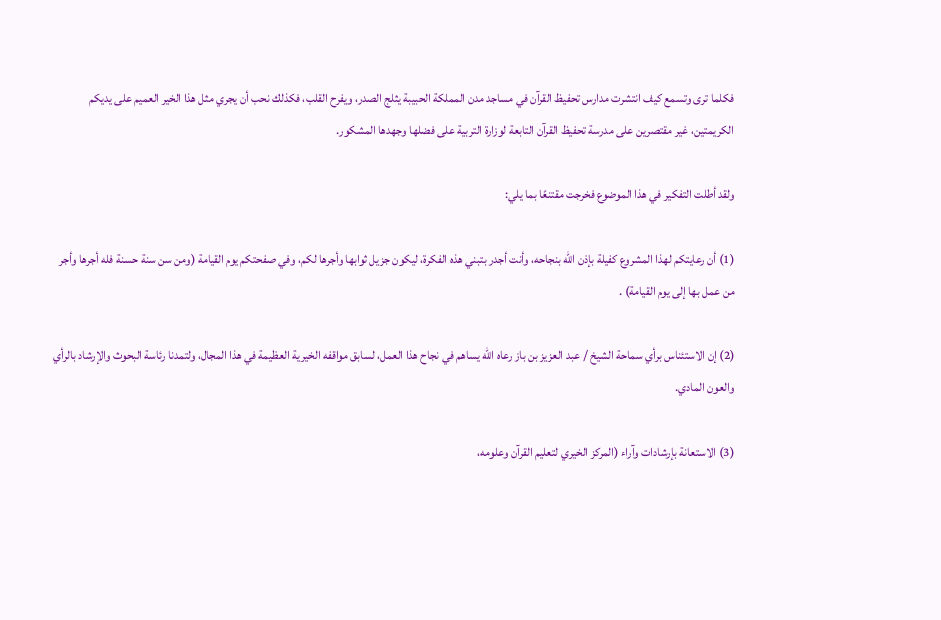فكلما ترى وتسمع كيف انتشرت مدارس تحفيظ القرآن في مساجد مدن المملكة الحبيبة يثلج الصدر، ويفرح القلب، فكذلك نحب أن يجري مثل هذا الخير العميم على يديكم الكريمتين، غير مقتصرين على مدرسة تحفيظ القرآن التابعة لوزارة التربية على فضلها وجهدها المشكور.

ولقد أطلت التفكير في هذا الموضوع فخرجت مقتنعًا بما يلي:

(1) أن رعايتكم لهذا المشروع كفيلة بإذن الله بنجاحه، وأنت أجدر بتبني هذه الفكرة، ليكون جزيل ثوابها وأجرها لكم، وفي صفحتكم يوم القيامة (ومن سن سنة حسنة فله أجرها وأجر من عمل بها إلى يوم القيامة) .

(2) إن الاستئناس برأي سماحة الشيخ / عبد العزيز بن باز رعاه الله يساهم في نجاح هذا العمل، لسابق مواقفه الخيرية العظيمة في هذا المجال، ولتمدنا رئاسة البحوث والإرشاد بالرأي والعون المادي.

(3) الاستعانة بإرشادات وآراء (المركز الخيري لتعليم القرآن وعلومه،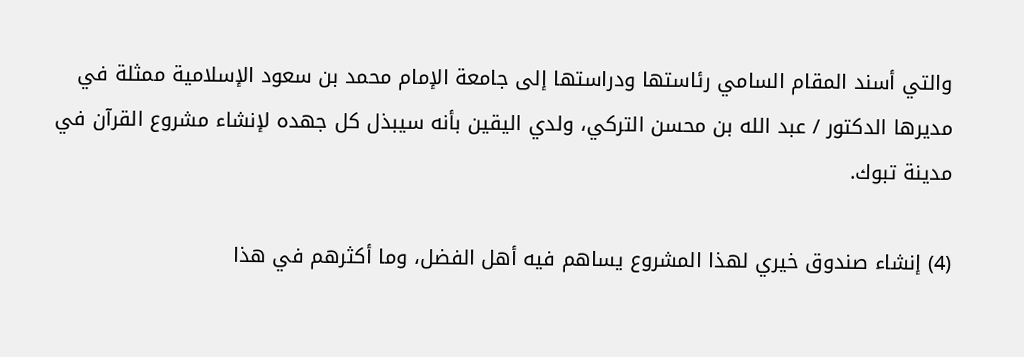والتي أسند المقام السامي رئاستها ودراستها إلى جامعة الإمام محمد بن سعود الإسلامية ممثلة في مديرها الدكتور / عبد الله بن محسن التركي، ولدي اليقين بأنه سيبذل كل جهده لإنشاء مشروع القرآن في مدينة تبوك.

(4) إنشاء صندوق خيري لهذا المشروع يساهم فيه أهل الفضل، وما أكثرهم في هذا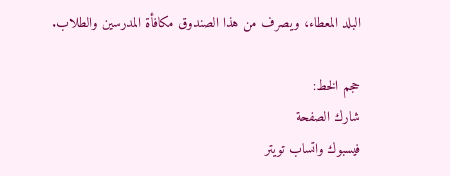البلد المعطاء، ويصرف من هذا الصندوق مكافأة المدرسين والطلاب.

حجم الخط:
شارك الصفحة
فيسبوك واتساب تويتر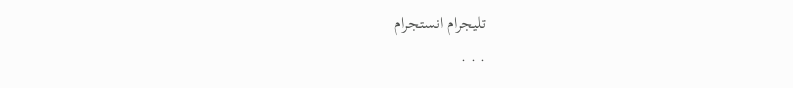تليجرام انستجرام
. . .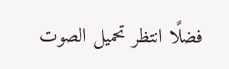فضلًا انتظر تحميل الصوت